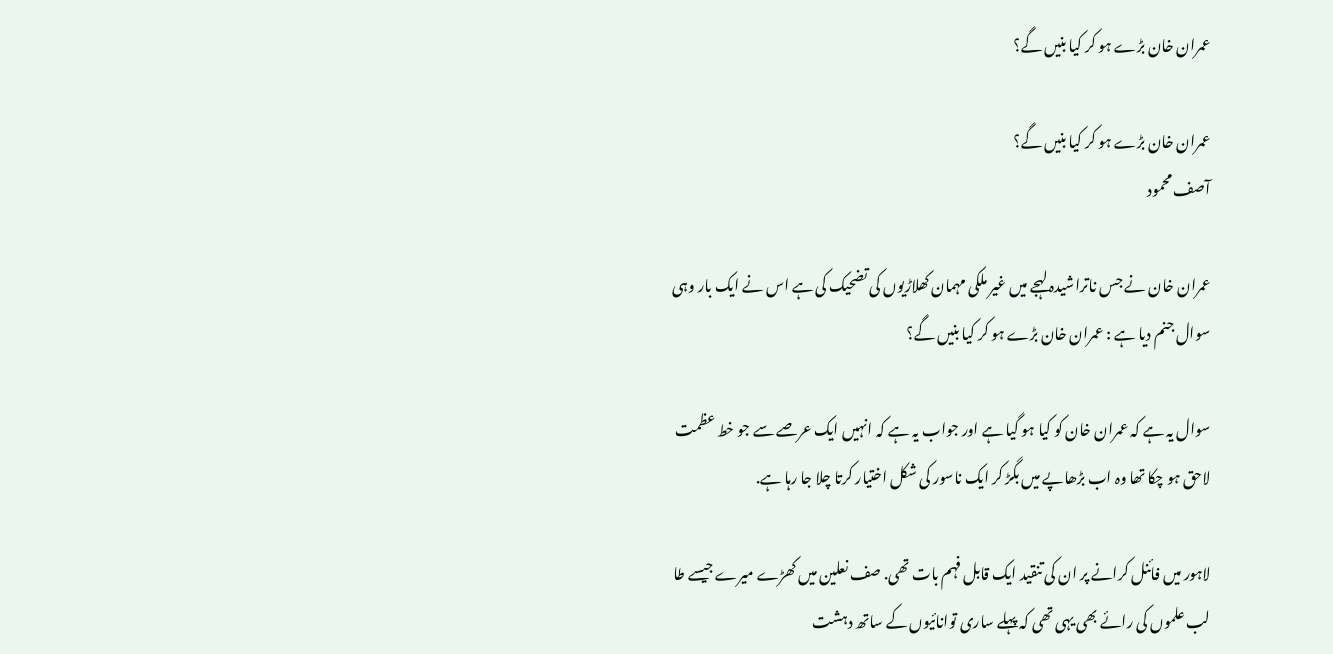عمران خان بڑے ہو کر کیا بنیں گے؟

عمران خان بڑے ہو کر کیا بنیں گے؟
آصف محمود

عمران خان نے جس ناتراشیدہ لہجے میں غیر ملکی مہمان کھلاڑیوں کی تضحیک کی ہے اس نے ایک بار وہی سوال جنم دیا ہے : عمران خان بڑے ہو کر کیا بنیں گے؟

سوال یہ ہے کہ عمران خان کو کیا ہو گیا ہے اور جواب یہ ہے کہ انہیں ایک عرصے سے جو خط عظمت لاحق ہو چکا تھا وہ اب بڑھاپے میں بگڑ کر ایک ناسور کی شکل اختیار کرتا چلا جا رہا ہے.

لاہور میں فائنل کرانے پر ان کی تنقید ایک قابل فہم بات تھی. صف نعلین میں کھڑے میرے جیسے طا لب علموں کی رائے بھی یہی تھی کہ پہلے ساری توانائیوں کے ساتھ دہشت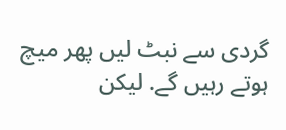گردی سے نبٹ لیں پھر میچ ہوتے رہیں گے. لیکن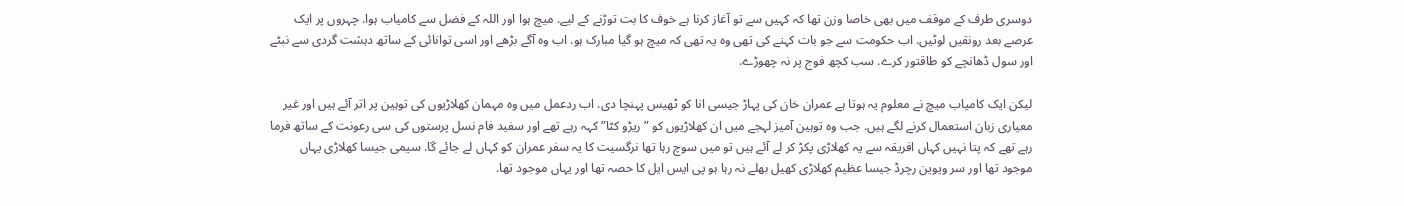دوسری طرف کے موقف میں بھی خاصا وزن تھا کہ کہیں سے تو آغاز کرنا ہے خوف کا بت توڑنے کے لیے. میچ ہوا اور اللہ کے فضل سے کامیاب ہوا. چہروں پر ایک عرصے بعد رونقیں لوٹیں. اب حکومت سے جو بات کہنے کی تھی وہ یہ تھی کہ میچ ہو گیا مبارک ہو. اب وہ آگے بڑھے اور اسی توانائی کے ساتھ دہشت گردی سے نبٹے اور سول ڈھانچے کو طاقتور کرے. سب کچھ فوج پر نہ چھوڑے.

لیکن ایک کامیاب میچ نے معلوم یہ ہوتا ہے عمران خان کی پہاڑ جیسی انا کو ٹھیس پہنچا دی. اب ردعمل میں وہ مہمان کھلاڑیوں کی توہین پر اتر آئے ہیں اور غیر معیاری زبان استعمال کرنے لگے ہیں. جب وہ توہین آمیز لہجے میں ان کھلاڑیوں کو ” ریڑو کٹا” کہہ رہے تھے اور سفید فام نسل پرستوں کی سی رعونت کے ساتھ فرما رہے تھے کہ پتا نہیں کہاں افریقہ سے یہ کھلاڑی پکڑ کر لے آئے ہیں تو میں سوچ رہا تھا نرگسیت کا یہ سفر عمران کو کہاں لے جائے گا. سیمی جیسا کھلاڑی یہاں موجود تھا اور سر ویوین رچرڈ جیسا عظیم کھلاڑی کھیل بھلے نہ رہا ہو پی ایس ایل کا حصہ تھا اور یہاں موجود تھا.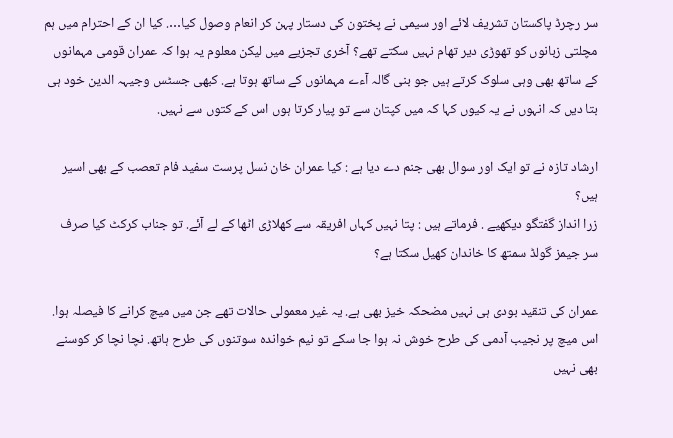سر رچرڈ پاکستان تشریف لائے اور سیمی نے پختون کی دستار پہن کر انعام وصول کیا…. کیا ان کے احترام میں ہم مچلتی زبانوں کو تھوڑی دیر تھام نہیں سکتے تھے؟ آخری تجزیے میں لیکن معلوم یہ ہوا کہ عمران قومی مہمانوں کے ساتھ بھی وہی سلوک کرتے ہیں جو بنی گالہ آءے مہمانوں کے ساتھ ہوتا ہے. کبھی جسٹس وجیہہ الدین خود ہی بتا دیں کہ انہوں نے یہ کیوں کہا کہ میں کپتان سے تو پیار کرتا ہوں اس کے کتوں سے نہیں.

ارشاد تازہ نے تو ایک اور سوال بھی جنم دے دیا ہے : کیا عمران خان نسل پرست سفید فام تعصب کے بھی اسیر ہیں؟
زرا انداز گفتگو دیکھیے . فرماتے ہیں : پتا نہیں کہاں افریقہ سے کھلاڑی اٹھا کے لے آئے. تو جناب کرکٹ کیا صرف سر جیمز گولڈ سمتھ کا خاندان کھیل سکتا ہے؟

عمران کی تنقید بودی ہی نہیں مضحکہ خیز بھی ہے. یہ غیر معمولی حالات تھے جن میں میچ کرانے کا فیصلہ ہوا. اس میچ پر نجیب آدمی کی طرح خوش نہ ہوا جا سکے تو نیم خواندہ سوتنوں کی طرح ہاتھ. نچا نچا کر کوسنے بھی نہیں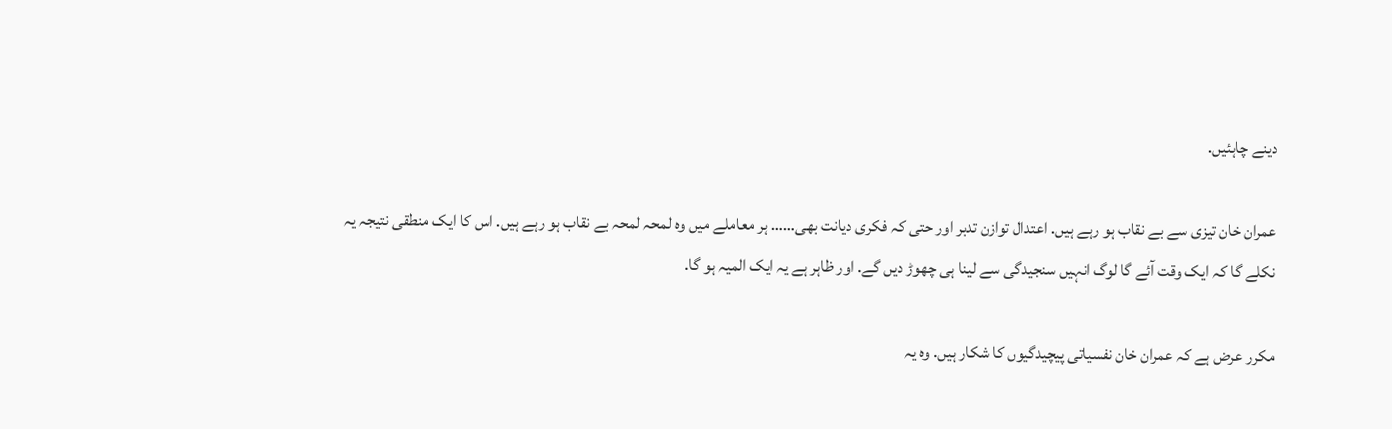دینے چاہئیں.

عمران خان تیزی سے بے نقاب ہو رہے ہیں. اعتدال توازن تدبر اور حتی کہ فکری دیانت بھی…… ہر معاملے میں وہ لمحہ لمحہ بے نقاب ہو رہے ہیں. اس کا ایک منطقی نتیجہ یہ نکلے گا کہ ایک وقت آئے گا لوگ انہیں سنجیدگی سے لینا ہی چھوڑ دیں گے. اور ظاہر ہے یہ ایک المیہ ہو گا.

مکرر عرض ہے کہ عمران خان نفسیاتی پیچیدگیوں کا شکار ہیں. وہ یہ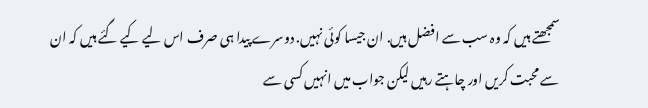سمجھتے ہیں کہ وہ سب سے افضل ہیں. ان جیسا کوئی نہیں. دوسرے پیدا ہی صرف اس لیے کیے گئے ہیں کہ ان سے محبت کریں اور چاہتے رہیں لیکن جواب میں انہیں کسی سے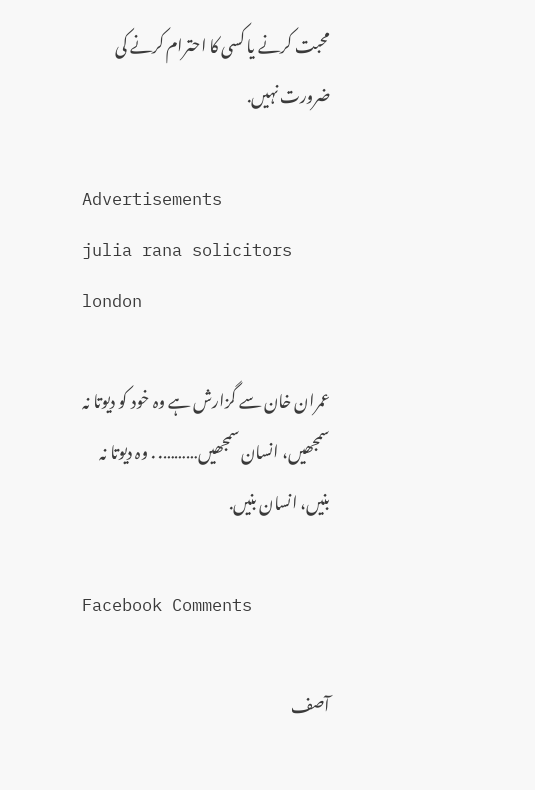محبت کرنے یا کسی کا احترام کرنے کی ضرورت نہیں.

Advertisements
julia rana solicitors london

عمران خان سے گزارش ہے وہ خود کو دیوتا نہ سمجھیں، انسان سمجھیں………. . وہ دیوتا نہ بنیں، انسان بنیں.

Facebook Comments

آصف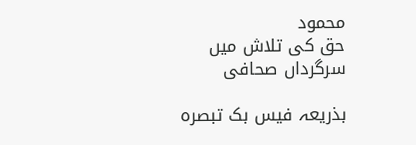محمود
حق کی تلاش میں سرگرداں صحافی

بذریعہ فیس بک تبصرہ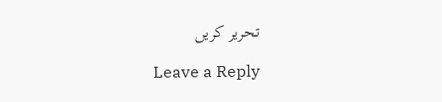تحریر کریں

Leave a Reply